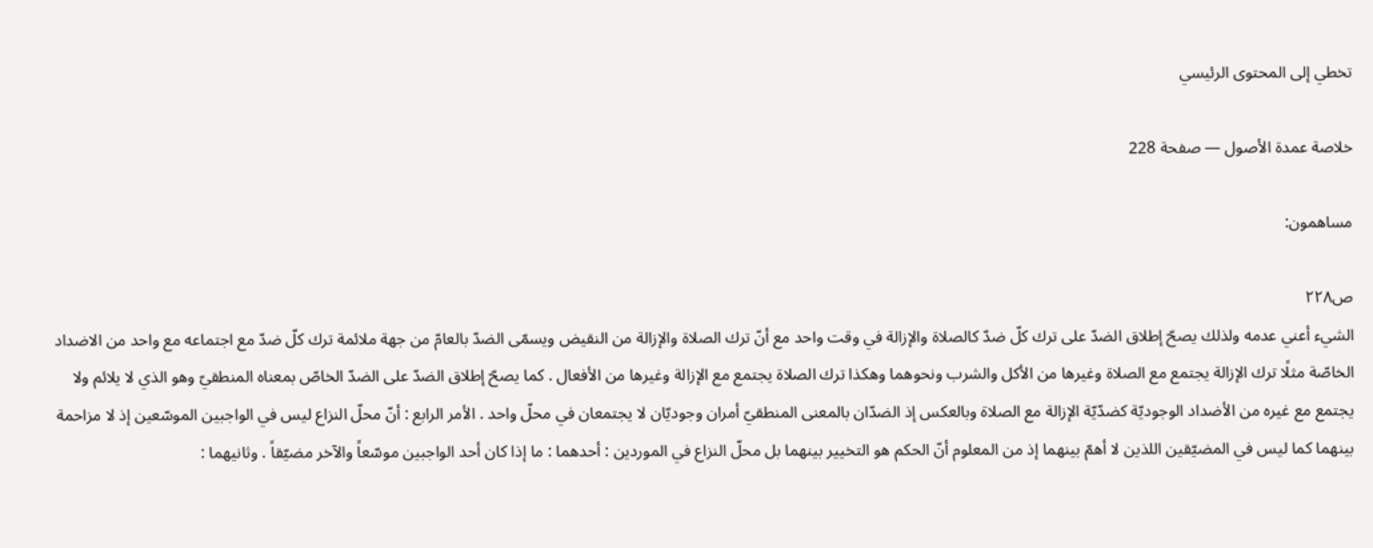تخطي إلى المحتوى الرئيسي

خلاصة عمدة الأصول — صفحة 228

مساهمون:

ص٢٢٨
الشيء أعني عدمه ولذلك يصحّ إطلاق الضدّ على ترك كلّ ضدّ كالصلاة والإزالة في وقت واحد مع أنّ ترك الصلاة والإزالة من النقيض ويسمّى الضدّ بالعامّ من جهة ملائمة ترك كلّ ضدّ مع اجتماعه مع واحد من الاضداد الخاصّة مثلًا ترك الإزالة يجتمع مع الصلاة وغيرها من الأكل والشرب ونحوهما وهكذا ترك الصلاة يجتمع مع الإزالة وغيرها من الأفعال . كما يصحّ إطلاق الضدّ على الضدّ الخاصّ بمعناه المنطقيّ وهو الذي لا يلائم ولا يجتمع مع غيره من الأضداد الوجوديّة كضدّيّة الإزالة مع الصلاة وبالعكس إذ الضدّان بالمعنى المنطقيّ أمران وجوديّان لا يجتمعان في محلّ واحد . الأمر الرابع : أنّ محلّ النزاع ليس في الواجبين الموسّعين إذ لا مزاحمة بينهما كما ليس في المضيّقين اللذين لا أهمّ بينهما إذ من المعلوم أنّ الحكم هو التخيير بينهما بل محلّ النزاع في الموردين : أحدهما : ما إذا كان أحد الواجبين موسّعاً والآخر مضيّقاً . وثانيهما :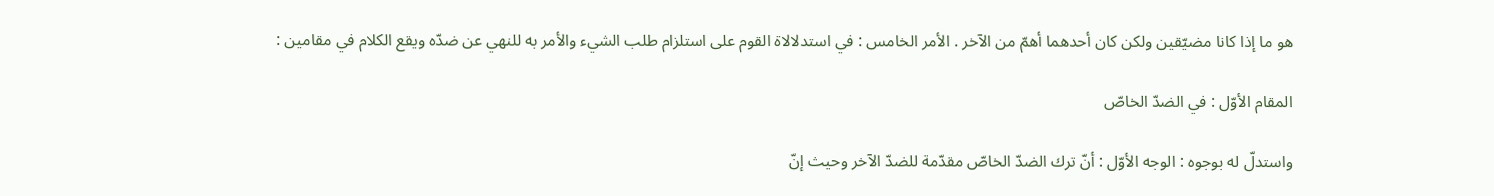هو ما إذا كانا مضيّقين ولكن كان أحدهما أهمّ من الآخر . الأمر الخامس : في استدلالاة القوم على استلزام طلب الشيء والأمر به للنهي عن ضدّه ويقع الكلام في مقامين :

المقام الأوّل : في الضدّ الخاصّ

واستدلّ له بوجوه : الوجه الأوّل : أنّ ترك الضدّ الخاصّ مقدّمة للضدّ الآخر وحيث إنّ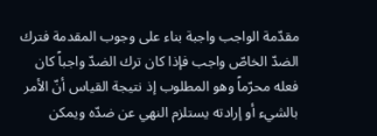مقدّمة الواجب واجبة بناء على وجوب المقدمة فترك الضدّ الخاصّ واجب فإذا كان ترك الضدّ واجباً كان فعله محرّماً وهو المطلوب إذ نتيجة القياس أنّ الأمر بالشيء أو إرادته يستلزم النهي عن ضدّه ويمكن